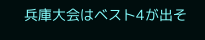兵庫大会はベスト4が出そ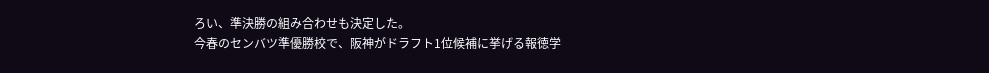ろい、準決勝の組み合わせも決定した。
今春のセンバツ準優勝校で、阪神がドラフト1位候補に挙げる報徳学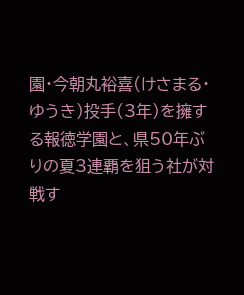園・今朝丸裕喜(けさまる・ゆうき)投手(3年)を擁する報徳学園と、県50年ぶりの夏3連覇を狙う社が対戦す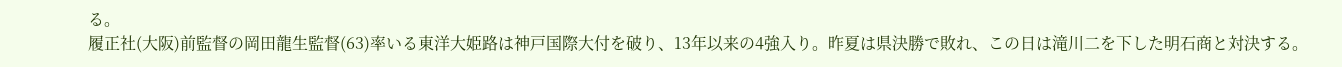る。
履正社(大阪)前監督の岡田龍生監督(63)率いる東洋大姫路は神戸国際大付を破り、13年以来の4強入り。昨夏は県決勝で敗れ、この日は滝川二を下した明石商と対決する。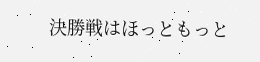決勝戦はほっともっと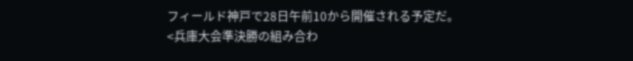フィールド神戸で28日午前10から開催される予定だ。
<兵庫大会準決勝の組み合わ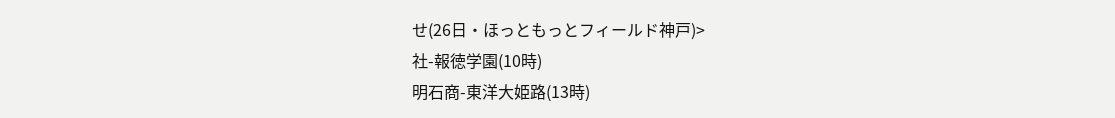せ(26日・ほっともっとフィールド神戸)>
社-報徳学園(10時)
明石商-東洋大姫路(13時)